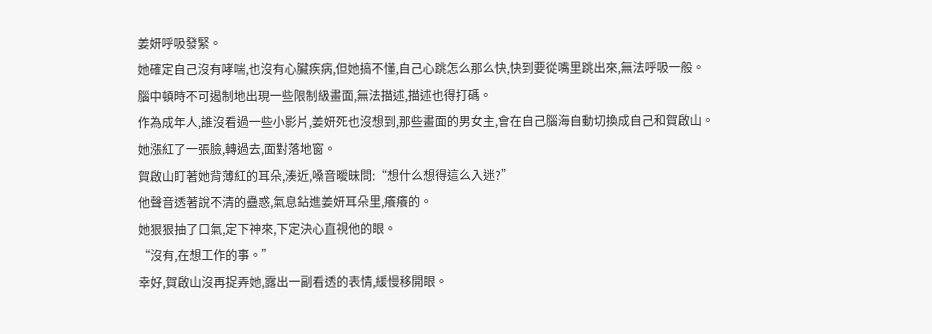姜妍呼吸發緊。
她確定自己沒有哮喘,也沒有心臟疾病,但她搞不懂,自己心跳怎么那么快,快到要從嘴里跳出來,無法呼吸一般。
腦中頓時不可遏制地出現一些限制級畫面,無法描述,描述也得打碼。
作為成年人,誰沒看過一些小影片,姜妍死也沒想到,那些畫面的男女主,會在自己腦海自動切換成自己和賀啟山。
她漲紅了一張臉,轉過去,面對落地窗。
賀啟山盯著她背薄紅的耳朵,湊近,嗓音曖昧問:“想什么想得這么入迷?”
他聲音透著說不清的蠱惑,氣息鉆進姜妍耳朵里,癢癢的。
她狠狠抽了口氣,定下神來,下定決心直視他的眼。
“沒有,在想工作的事。”
幸好,賀啟山沒再捉弄她,露出一副看透的表情,緩慢移開眼。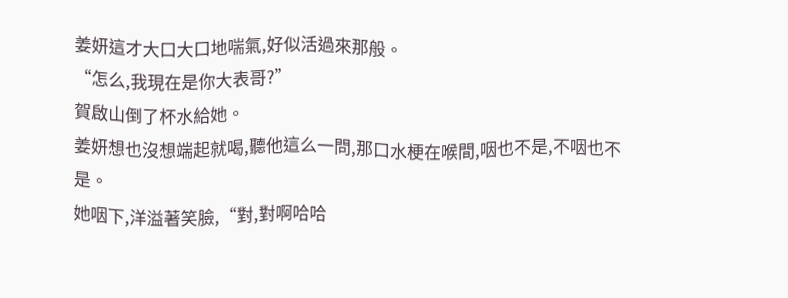姜妍這才大口大口地喘氣,好似活過來那般。
“怎么,我現在是你大表哥?”
賀啟山倒了杯水給她。
姜妍想也沒想端起就喝,聽他這么一問,那口水梗在喉間,咽也不是,不咽也不是。
她咽下,洋溢著笑臉,“對,對啊哈哈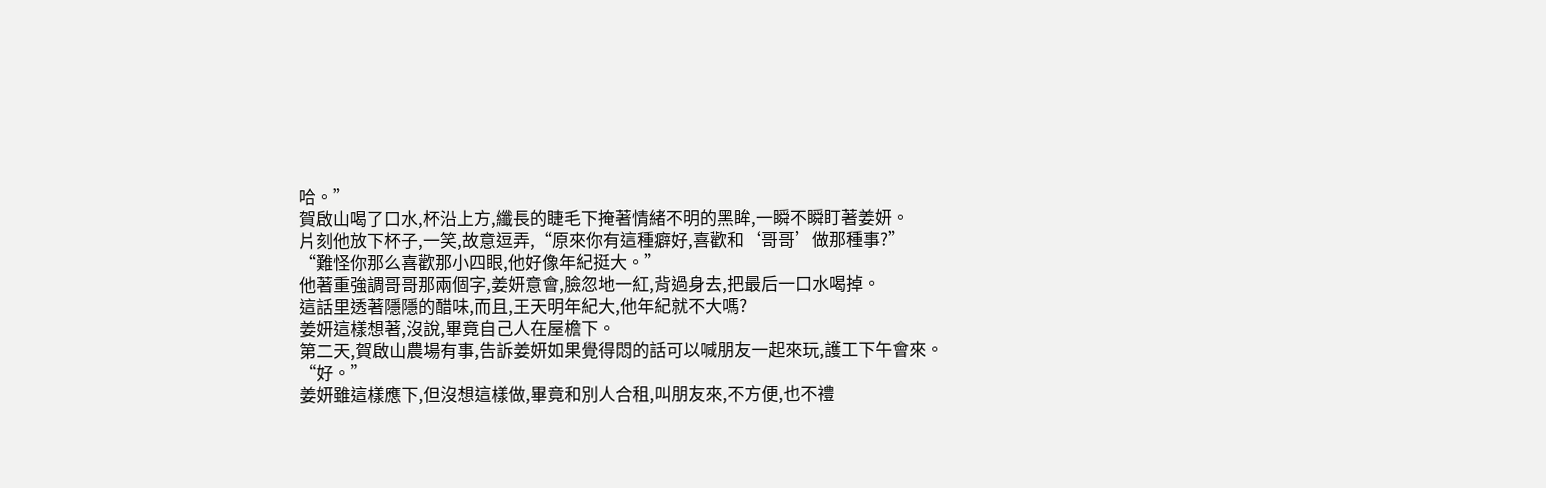哈。”
賀啟山喝了口水,杯沿上方,纖長的睫毛下掩著情緒不明的黑眸,一瞬不瞬盯著姜妍。
片刻他放下杯子,一笑,故意逗弄,“原來你有這種癖好,喜歡和‘哥哥’做那種事?”
“難怪你那么喜歡那小四眼,他好像年紀挺大。”
他著重強調哥哥那兩個字,姜妍意會,臉忽地一紅,背過身去,把最后一口水喝掉。
這話里透著隱隱的醋味,而且,王天明年紀大,他年紀就不大嗎?
姜妍這樣想著,沒說,畢竟自己人在屋檐下。
第二天,賀啟山農場有事,告訴姜妍如果覺得悶的話可以喊朋友一起來玩,護工下午會來。
“好。”
姜妍雖這樣應下,但沒想這樣做,畢竟和別人合租,叫朋友來,不方便,也不禮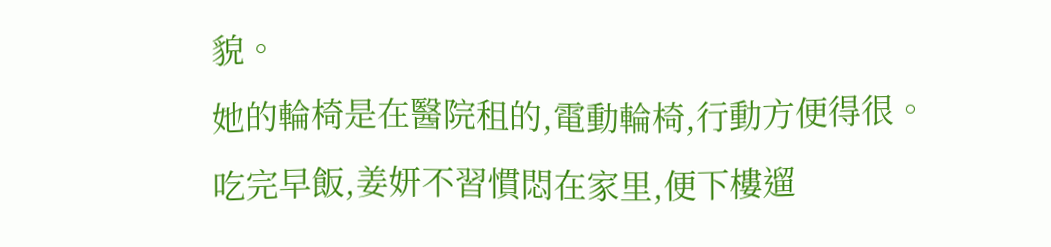貌。
她的輪椅是在醫院租的,電動輪椅,行動方便得很。
吃完早飯,姜妍不習慣悶在家里,便下樓遛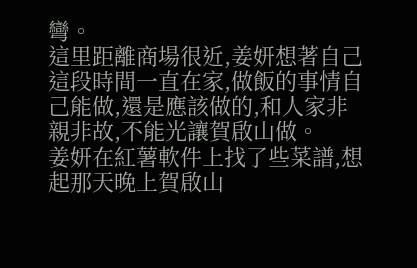彎。
這里距離商場很近,姜妍想著自己這段時間一直在家,做飯的事情自己能做,還是應該做的,和人家非親非故,不能光讓賀啟山做。
姜妍在紅薯軟件上找了些菜譜,想起那天晚上賀啟山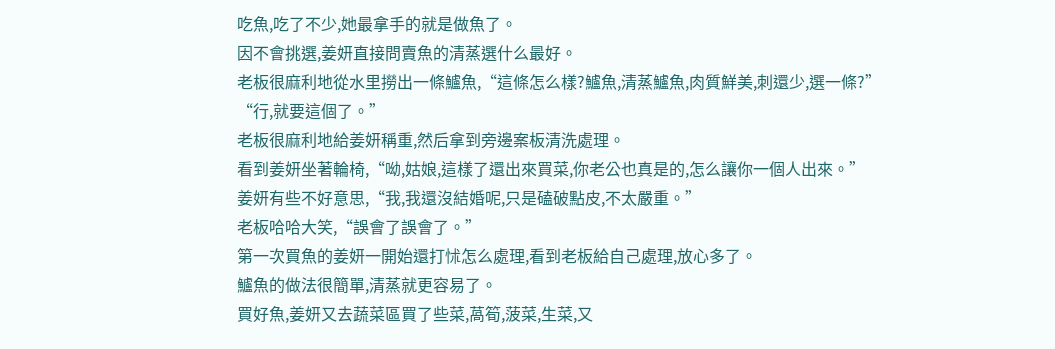吃魚,吃了不少,她最拿手的就是做魚了。
因不會挑選,姜妍直接問賣魚的清蒸選什么最好。
老板很麻利地從水里撈出一條鱸魚,“這條怎么樣?鱸魚,清蒸鱸魚,肉質鮮美,刺還少,選一條?”
“行,就要這個了。”
老板很麻利地給姜妍稱重,然后拿到旁邊案板清洗處理。
看到姜妍坐著輪椅,“呦,姑娘,這樣了還出來買菜,你老公也真是的,怎么讓你一個人出來。”
姜妍有些不好意思,“我,我還沒結婚呢,只是磕破點皮,不太嚴重。”
老板哈哈大笑,“誤會了誤會了。”
第一次買魚的姜妍一開始還打怵怎么處理,看到老板給自己處理,放心多了。
鱸魚的做法很簡單,清蒸就更容易了。
買好魚,姜妍又去蔬菜區買了些菜,萵筍,菠菜,生菜,又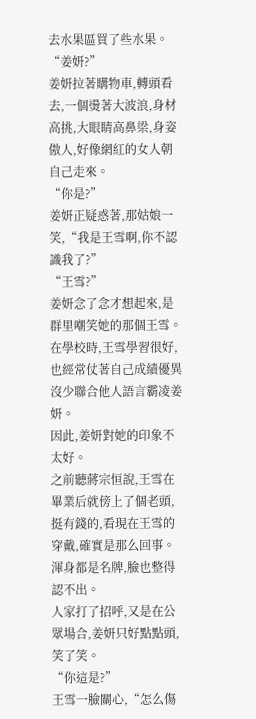去水果區買了些水果。
“姜妍?”
姜妍拉著購物車,轉頭看去,一個燙著大波浪,身材高挑,大眼睛高鼻梁,身姿傲人,好像網紅的女人朝自己走來。
“你是?”
姜妍正疑惑著,那姑娘一笑,“我是王雪啊,你不認識我了?”
“王雪?”
姜妍念了念才想起來,是群里嘲笑她的那個王雪。
在學校時,王雪學習很好,也經常仗著自己成績優異沒少聯合他人語言霸凌姜妍。
因此,姜妍對她的印象不太好。
之前聽蔣宗恒說,王雪在畢業后就傍上了個老頭,挺有錢的,看現在王雪的穿戴,確實是那么回事。
渾身都是名牌,臉也整得認不出。
人家打了招呼,又是在公眾場合,姜妍只好點點頭,笑了笑。
“你這是?”
王雪一臉關心,“怎么傷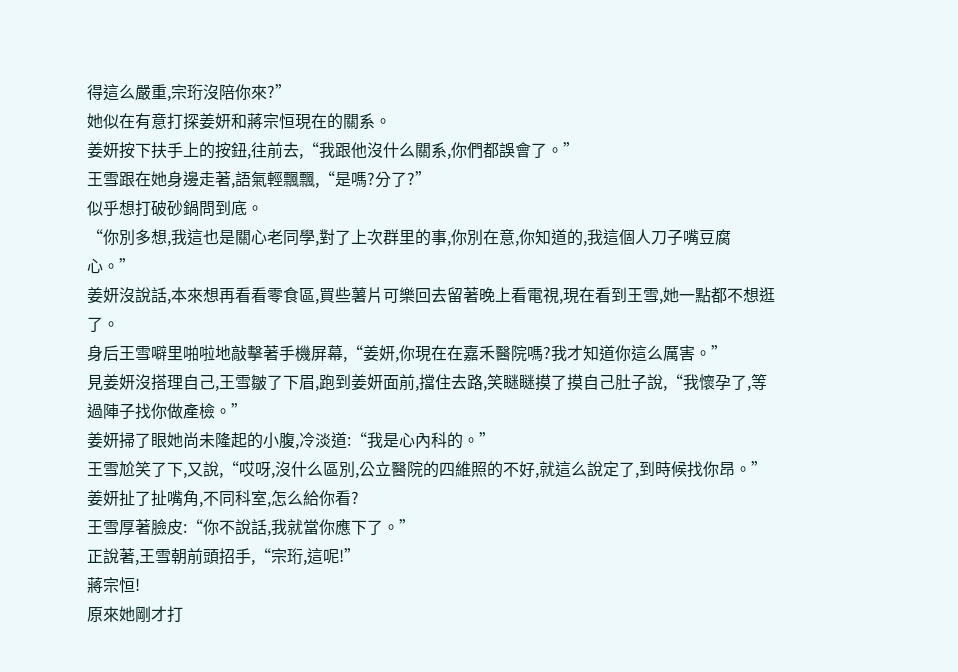得這么嚴重,宗珩沒陪你來?”
她似在有意打探姜妍和蔣宗恒現在的關系。
姜妍按下扶手上的按鈕,往前去,“我跟他沒什么關系,你們都誤會了。”
王雪跟在她身邊走著,語氣輕飄飄,“是嗎?分了?”
似乎想打破砂鍋問到底。
“你別多想,我這也是關心老同學,對了上次群里的事,你別在意,你知道的,我這個人刀子嘴豆腐心。”
姜妍沒說話,本來想再看看零食區,買些薯片可樂回去留著晚上看電視,現在看到王雪,她一點都不想逛了。
身后王雪噼里啪啦地敲擊著手機屏幕,“姜妍,你現在在嘉禾醫院嗎?我才知道你這么厲害。”
見姜妍沒搭理自己,王雪皺了下眉,跑到姜妍面前,擋住去路,笑瞇瞇摸了摸自己肚子說,“我懷孕了,等過陣子找你做產檢。”
姜妍掃了眼她尚未隆起的小腹,冷淡道:“我是心內科的。”
王雪尬笑了下,又說,“哎呀,沒什么區別,公立醫院的四維照的不好,就這么說定了,到時候找你昂。”
姜妍扯了扯嘴角,不同科室,怎么給你看?
王雪厚著臉皮:“你不說話,我就當你應下了。”
正說著,王雪朝前頭招手,“宗珩,這呢!”
蔣宗恒!
原來她剛才打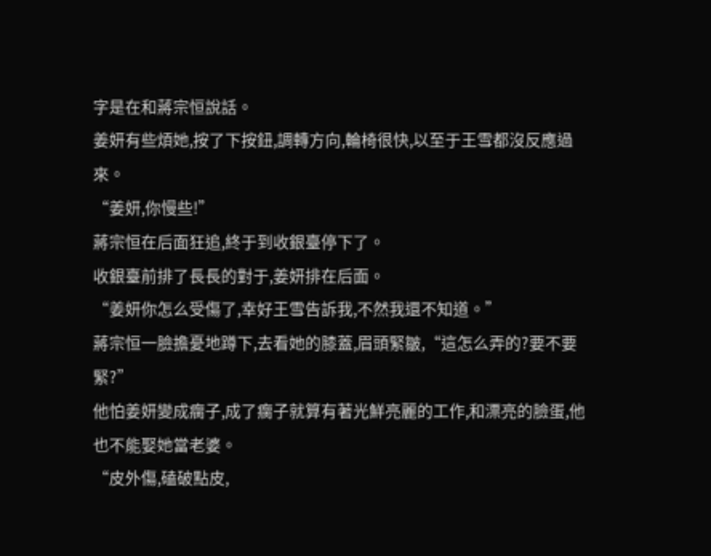字是在和蔣宗恒說話。
姜妍有些煩她,按了下按鈕,調轉方向,輪椅很快,以至于王雪都沒反應過來。
“姜妍,你慢些!”
蔣宗恒在后面狂追,終于到收銀臺停下了。
收銀臺前排了長長的對于,姜妍排在后面。
“姜妍你怎么受傷了,幸好王雪告訴我,不然我還不知道。”
蔣宗恒一臉擔憂地蹲下,去看她的膝蓋,眉頭緊皺,“這怎么弄的?要不要緊?”
他怕姜妍變成瘸子,成了瘸子就算有著光鮮亮麗的工作,和漂亮的臉蛋,他也不能娶她當老婆。
“皮外傷,磕破點皮,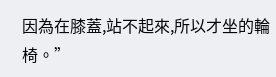因為在膝蓋,站不起來,所以才坐的輪椅。”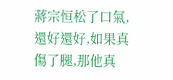蔣宗恒松了口氣,還好還好,如果真傷了腿,那他真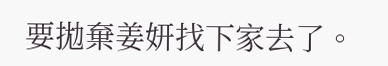要拋棄姜妍找下家去了。